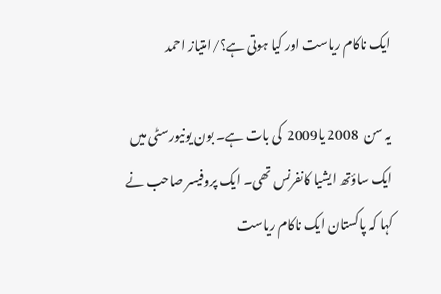ایک ناکام ریاست اور کیا ہوتی ہے؟/امتیاز احمد

یہ سن  2008 یا2009  کی بات ہے۔ بون یونیورسٹی میں ایک ساؤتھ ایشیا کانفرنس تھی۔ ایک پروفیسر صاحب نے کہا کہ پاکستان ایک ناکام ریاست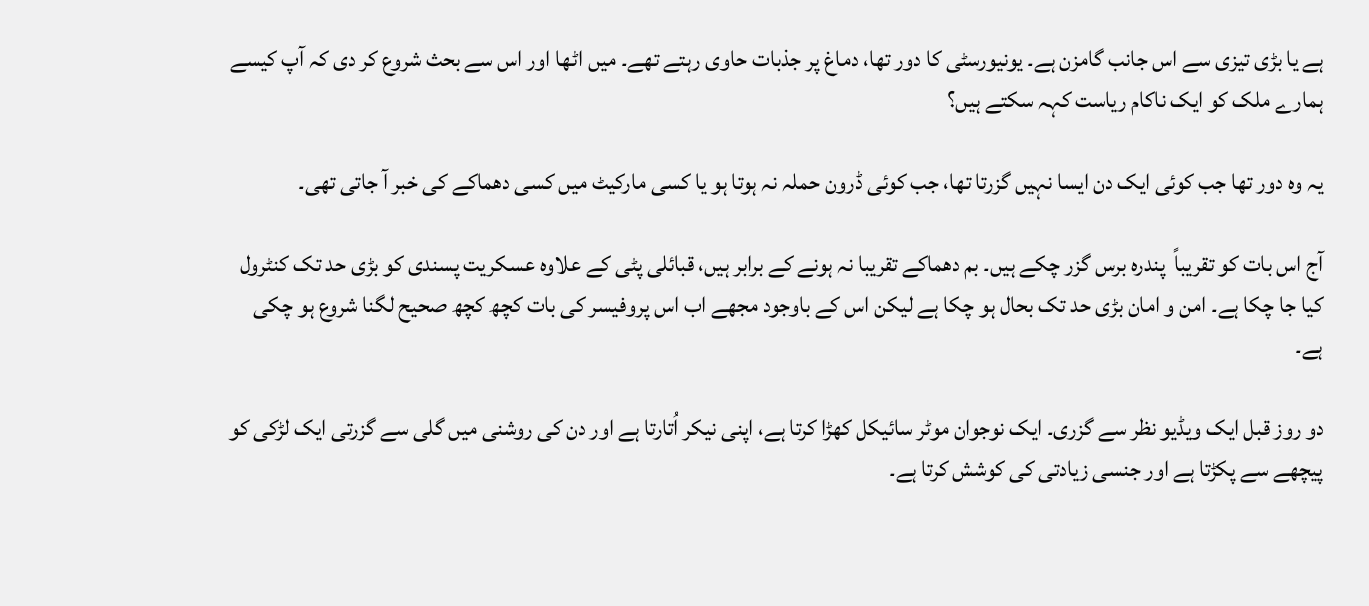ہے یا بڑی تیزی سے اس جانب گامزن ہے۔ یونیورسٹی کا دور تھا، دماغ پر جذبات حاوی رہتے تھے۔ میں اٹھا اور اس سے بحث شروع کر دی کہ آپ کیسے ہمارے ملک کو ایک ناکام ریاست کہہ سکتے ہیں؟

یہ وہ دور تھا جب کوئی ایک دن ایسا نہیں گزرتا تھا، جب کوئی ڈرون حملہ نہ ہوتا ہو یا کسی مارکیٹ میں کسی دھماکے کی خبر آ جاتی تھی۔

آج اس بات کو تقریباً  پندرہ برس گزر چکے ہیں۔ بم دھماکے تقریبا نہ ہونے کے برابر ہیں، قبائلی پٹی کے علاوہ عسکریت پسندی کو بڑی حد تک کنٹرول کیا جا چکا ہے۔ امن و امان بڑی حد تک بحال ہو چکا ہے لیکن اس کے باوجود مجھے اب اس پروفیسر کی بات کچھ کچھ صحیح لگنا شروع ہو چکی ہے۔

دو روز قبل ایک ویڈیو نظر سے گزری۔ ایک نوجوان موٹر سائیکل کھڑا کرتا ہے، اپنی نیکر اُتارتا ہے اور دن کی روشنی میں گلی سے گزرتی ایک لڑکی کو پیچھے سے پکڑتا ہے اور جنسی زیادتی کی کوشش کرتا ہے۔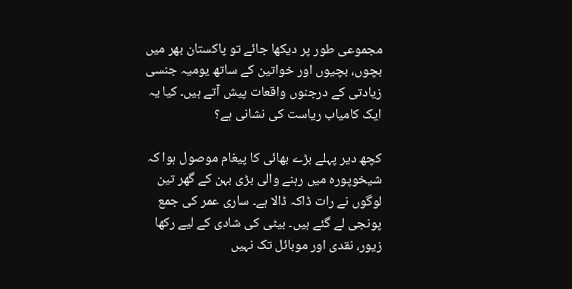مجموعی طور پر دیکھا جائے تو پاکستان بھر میں بچوں، بچیوں اور خواتین کے ساتھ یومیہ جنسی زیادتی کے درجنوں واقعات پیش آتے ہیں۔ کیا یہ ایک کامیاب ریاست کی نشانی ہے؟

کچھ دیر پہلے بڑے بھائی کا پیغام موصول ہوا کہ شیخوپورہ میں رہنے والی بڑی بہن کے گھر تین لوگوں نے رات ڈاکہ ڈالا ہے۔ ساری عمر کی جمع پونجی لے گئے ہیں۔ بیٹی کی شادی کے لیے رکھا زیور، نقدی اور موبائل تک نہیں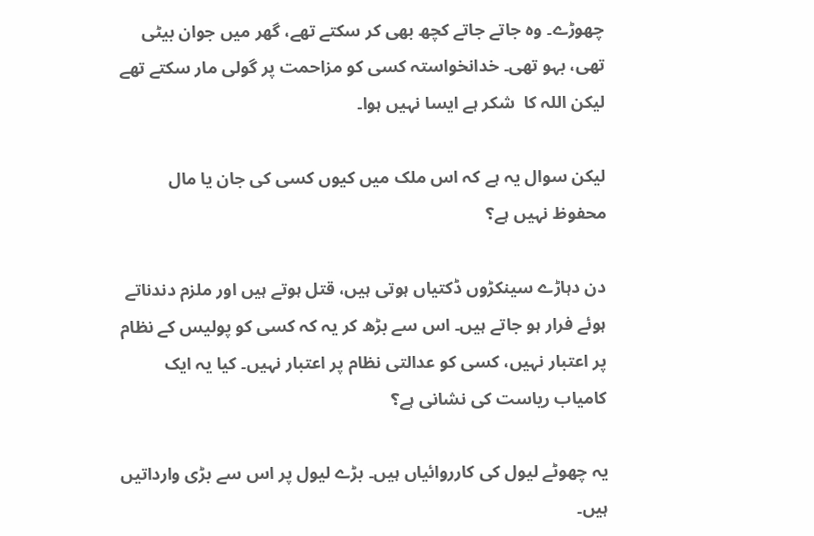چھوڑے۔ وہ جاتے جاتے کچھ بھی کر سکتے تھے، گھر میں جوان بیٹی تھی، بہو تھی۔ خدانخواستہ کسی کو مزاحمت پر گولی مار سکتے تھے لیکن اللہ کا  شکر ہے ایسا نہیں ہوا۔

لیکن سوال یہ ہے کہ اس ملک میں کیوں کسی کی جان یا مال محفوظ نہیں ہے؟

دن دہاڑے سینکڑوں ڈکتیاں ہوتی ہیں، قتل ہوتے ہیں اور ملزم دندناتے ہوئے فرار ہو جاتے ہیں۔ اس سے بڑھ کر یہ کہ کسی کو پولیس کے نظام پر اعتبار نہیں، کسی کو عدالتی نظام پر اعتبار نہیں۔ کیا یہ ایک کامیاب ریاست کی نشانی ہے؟

یہ چھوٹے لیول کی کارروائیاں ہیں۔ بڑے لیول پر اس سے بڑی وارداتیں ہیں۔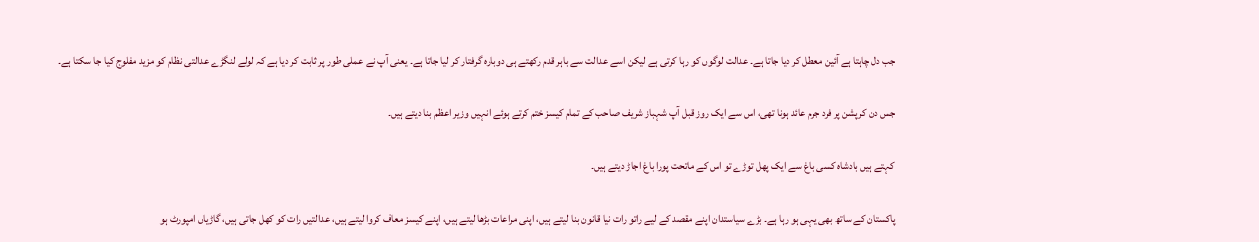جب دل چاہتا ہے آئین معطل کر دیا جاتا ہے۔ عدالت لوگوں کو رہا کرتی ہے لیکن اسے عدالت سے باہر قدم رکھتے ہی دوبارہ گرفتار کر لیا جاتا ہے۔ یعنی آپ نے عملی طور پر ثابت کر دیا ہے کہ لولے لنگڑے عدالتی نظام کو مزید مفلوج کیا جا سکتا ہے۔

جس دن کرپشن پر فرد جرم عائد ہونا تھی، اس سے ایک روز قبل آپ شہباز شریف صاحب کے تمام کیسز ختم کرتے ہوئے انہیں وزیر اعظم بنا دیتے ہیں۔

کہتے ہیں بادشاہ کسی باغ سے ایک پھل توڑے تو اس کے ماتحت پورا باغ اجاڑ دیتے ہیں۔

پاکستان کے ساتھ بھی یہی ہو رہا ہے۔ بڑے سیاستدان اپنے مقصد کے لیے راتو رات نیا قانون بنا لیتے ہیں، اپنی مراعات بڑھا لیتے ہیں، اپنے کیسز معاف کروا لیتے ہیں، عدالتیں رات کو کھل جاتی ہیں، گاڑیاں امپورٹ ہو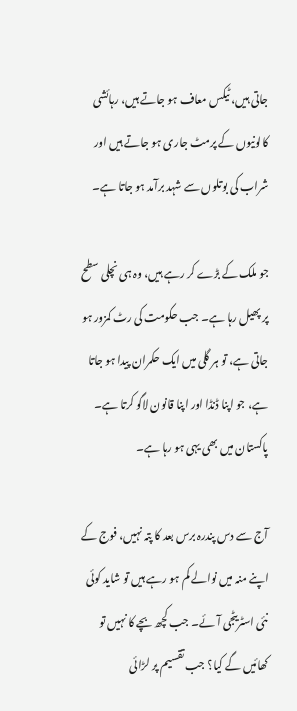جاتی ہیں، ٹیکس معاف ہو جاتے ہیں، رہائشی کالونیوں کے پرمٹ جاری ہو جاتے ہیں اور شراب کی بوتلوں سے شہد برآمد ہو جاتا ہے۔

جو ملک کے بڑے کر رہے ہیں، وہ ہی نچلی سطح پر پھیل رہا ہے۔ جب حکومت کی رٹ کمزور ہو جاتی ہے، تو ہر گلی میں ایک حکمران پیدا ہو جاتا ہے، جو اپنا ڈنڈا اور اپنا قانون لاگو کرتا ہے۔ پاکستان میں بھی یہی ہو رہا ہے۔

آج سے دس پندرہ برس بعد کا پتہ نہیں، فوج کے اپنے منہ میں نوالے کم ہو رہے ہیں تو شاید کوئی نئی اسٹریٹجی آئے۔ جب کچھ بچے کا نہیں تو کھائیں گے کیا؟ جب تقسیم پر لڑائی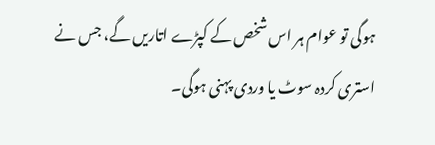ہوگی تو عوام ہر اس شخص کے کپڑے اتاریں گے، جس نے استری کردہ سوٹ یا وردی پہنی ہوگی۔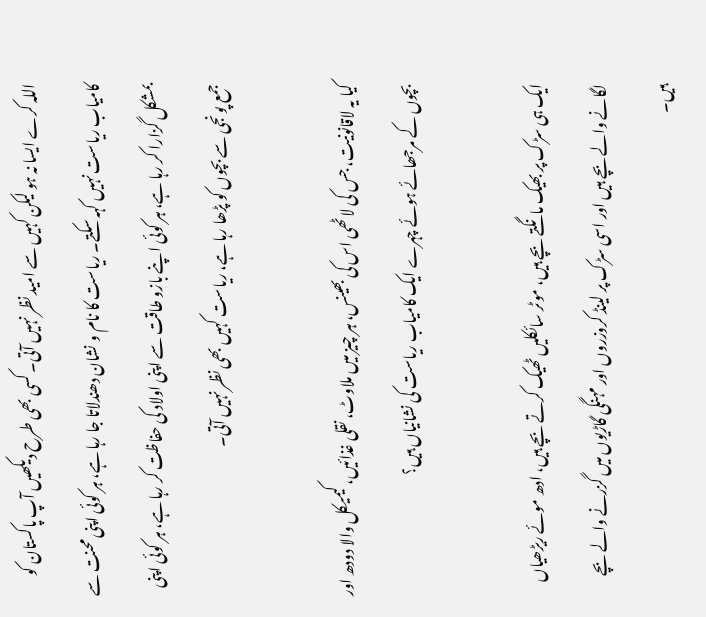اللہ کرے ایسا نہ ہو لیکن کہیں سے امید نظر نہیں آتی۔ کسی بھی طرح دیکھیں آپ پاکستان کو کامیاب ریاست نہیں کہہ سکتے۔ ریاست کا نام و نشان دھندلاتا جا رہا ہے، ہر کوئی اپنی محنت سے بمشکل گزارا کر رہا ہے، ہر کوئی اپنے بازو طاقت سے اپنی اولاد کی حفاظت کر رہا ہے، ہر کوئی اپنی جمع پونجی سے بچوں کو پڑھا رہا ہے، ریاست کہیں بھی نظر نہیں آتی۔

کیا یہ لاقانونیت، جس کی لاٹھی اس کی بھینس، ہر چیز میں ملاوٹ، نقلی غذائیں، کیمیکل والا دودھ اور بچوں کے مرجھائے ہوئے چہرے ایک کامیاب ریاست کی نشانیاں ہیں؟

ایک ہی سڑک پر بھیک مانگتے بچے ہیں، موٹر سائکلیں ٹھیک کرتے بچے ہیں، ادھ موئے ریڑھیاں لگانے والے بچے ہیں اور اسی سڑک پر لینڈ کروزروں اور مہنگی گاڑیوں میں گزرنے والے بچے ہیں۔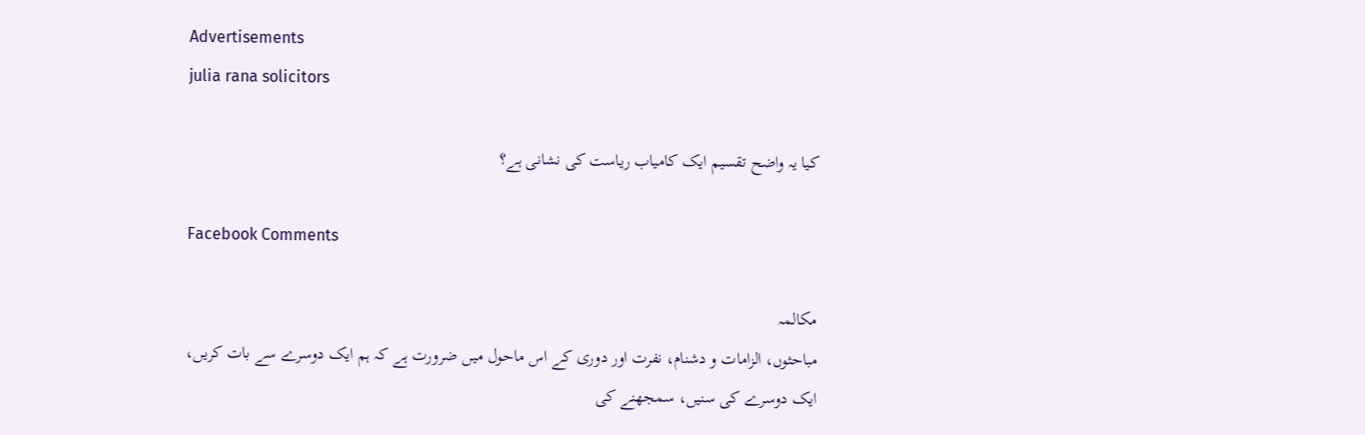Advertisements
julia rana solicitors

کیا یہ واضح تقسیم ایک کامیاب ریاست کی نشانی ہے؟

Facebook Comments

مکالمہ
مباحثوں، الزامات و دشنام، نفرت اور دوری کے اس ماحول میں ضرورت ہے کہ ہم ایک دوسرے سے بات کریں، ایک دوسرے کی سنیں، سمجھنے کی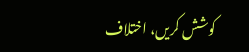کوشش کریں، اختلاف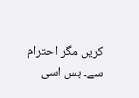کریں مگر احترام سے۔ بس اسی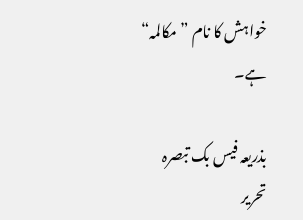خواہش کا نام ”مکالمہ“ ہے۔

بذریعہ فیس بک تبصرہ تحریر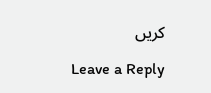کریں

Leave a Reply